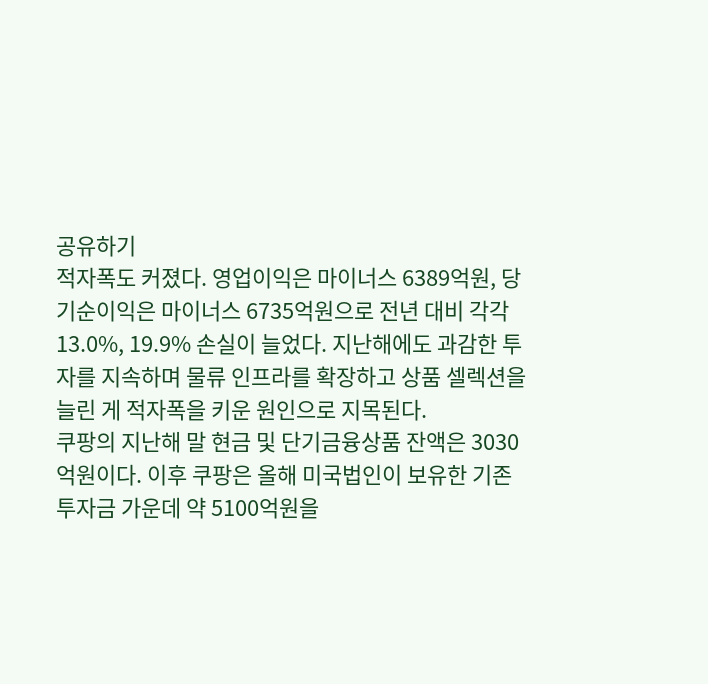공유하기
적자폭도 커졌다. 영업이익은 마이너스 6389억원, 당기순이익은 마이너스 6735억원으로 전년 대비 각각 13.0%, 19.9% 손실이 늘었다. 지난해에도 과감한 투자를 지속하며 물류 인프라를 확장하고 상품 셀렉션을 늘린 게 적자폭을 키운 원인으로 지목된다.
쿠팡의 지난해 말 현금 및 단기금융상품 잔액은 3030억원이다. 이후 쿠팡은 올해 미국법인이 보유한 기존 투자금 가운데 약 5100억원을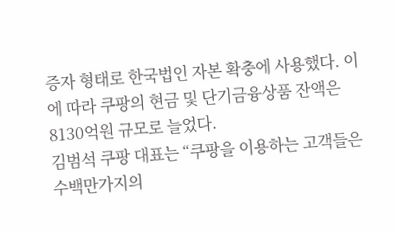증자 형태로 한국법인 자본 확충에 사용했다. 이에 따라 쿠팡의 현금 및 단기금융상품 잔액은 8130억원 규모로 늘었다.
김범석 쿠팡 대표는 “쿠팡을 이용하는 고객들은 수백만가지의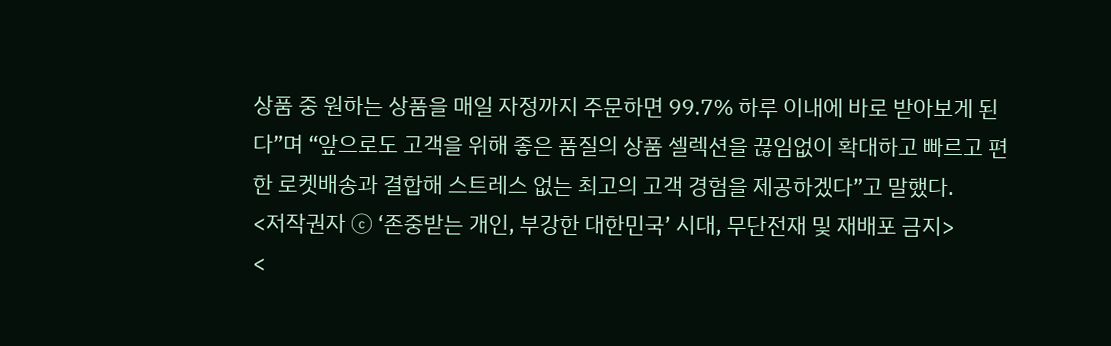상품 중 원하는 상품을 매일 자정까지 주문하면 99.7% 하루 이내에 바로 받아보게 된다”며 “앞으로도 고객을 위해 좋은 품질의 상품 셀렉션을 끊임없이 확대하고 빠르고 편한 로켓배송과 결합해 스트레스 없는 최고의 고객 경험을 제공하겠다”고 말했다.
<저작권자 ⓒ ‘존중받는 개인, 부강한 대한민국’ 시대, 무단전재 및 재배포 금지>
<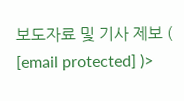보도자료 및 기사 제보 ( [email protected] )>